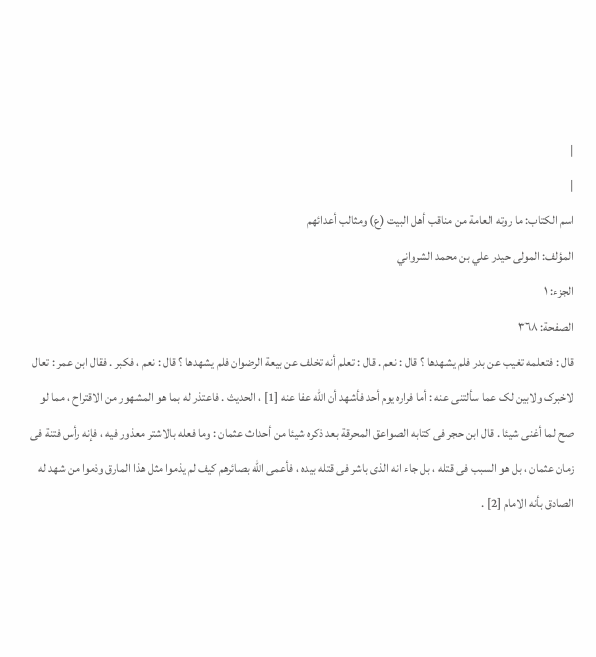|
|
اسم الکتاب: ما روته العامة من مناقب أهل البيت (ع) ومثالب أعدائهم
المؤلف: المولى حيدر علي بن محمد الشرواني
الجزء: ۱
الصفحة: ٣٦۸
قال : فتعلمه تغیب عن بدر فلم یشهدها ؟ قال : نعم . قال : تعلم أنه تخلف عن بیعة الرضوان فلم یشهدها ؟ قال : نعم ، فکبر . فقال ابن عمر : تعال لاخبرک ولابین لک عما سألتنی عنه : أما فراره یوم أحد فأشهد أن الله عفا عنه [1] ، الحدیث . فاعتذر له بما هو المشهور من الاقتراح ، مما لو صح لما أغنى شیئا . قال ابن حجر فی کتابه الصواعق المحرقة بعد ذکره شیئا من أحداث عثمان : وما فعله بالاشتر معذور فیه ، فإنه رأس فتنة فی زمان عثمان ، بل هو السبب فی قتله ، بل جاء انه الذی باشر فی قتله بیده ، فأعمى الله بصائرهم کیف لم یذموا مثل هذا المارق وذموا من شهد له الصادق بأنه الامام [2] .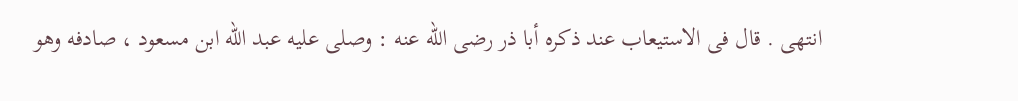انتهى . قال فی الاستیعاب عند ذکره أبا ذر رضی الله عنه : وصلى علیه عبد الله ابن مسعود ، صادفه وهو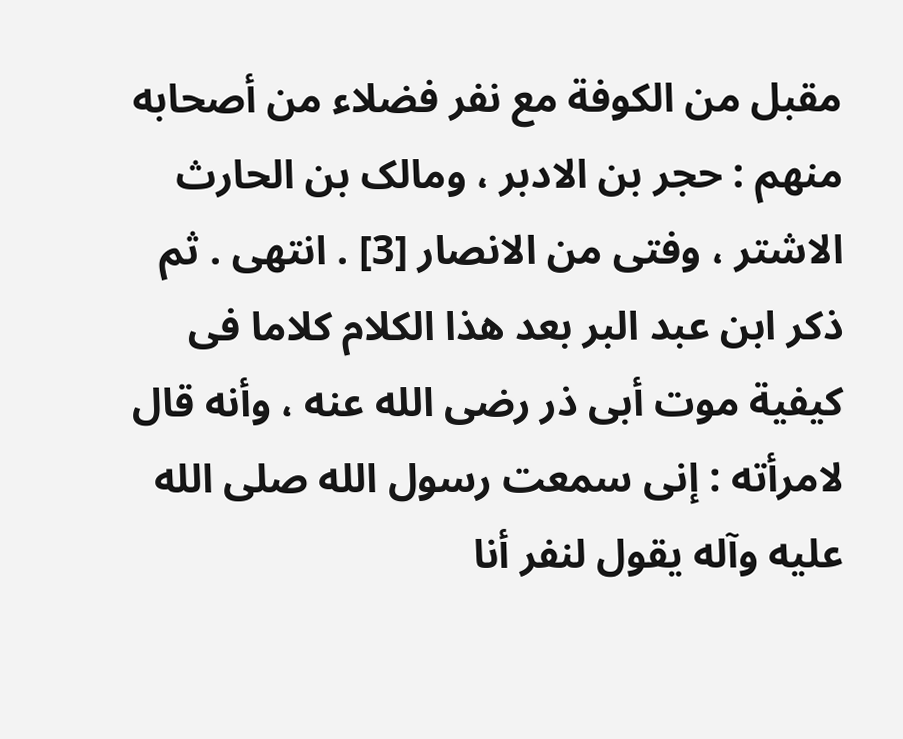مقبل من الکوفة مع نفر فضلاء من أصحابه منهم : حجر بن الادبر ، ومالک بن الحارث الاشتر ، وفتى من الانصار [3] . انتهى . ثم ذکر ابن عبد البر بعد هذا الکلام کلاما فی کیفیة موت أبی ذر رضی الله عنه ، وأنه قال لامرأته : إنی سمعت رسول الله صلى الله علیه وآله یقول لنفر أنا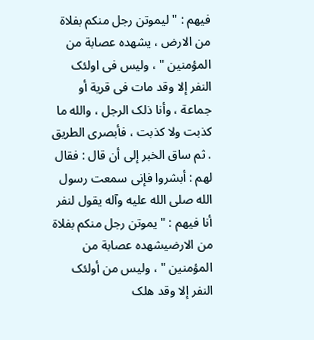فیهم : " لیموتن رجل منکم بفلاة من الارض ، یشهده عصابة من المؤمنین " ، ولیس فی اولئک النفر إلا وقد مات فی قریة أو جماعة ، وأنا ذلک الرجل ، والله ما کذبت ولا کذبت ، فأبصری الطریق . ثم ساق الخبر إلى أن قال : فقال لهم : أبشروا فإنی سمعت رسول الله صلى الله علیه وآله یقول لنفر أنا فیهم : " یموتن رجل منکم بفلاة من الارضیشهده عصابة من المؤمنین " ، ولیس من أولئک النفر إلا وقد هلک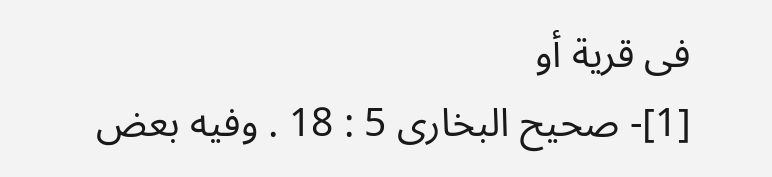فی قریة أو
[1]- صحیح البخاری 5 : 18 . وفیه بعض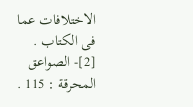الاختلافات عما فی الکتاب . [2]- الصواعق المحرقة : 115 .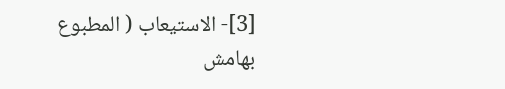[3]- الاستیعاب ( المطبوع بهامش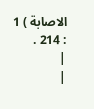الاصابة ) 1 : 214 .
|
|